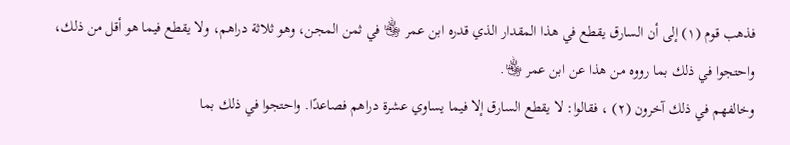فذهب قوم (١) إلى أن السارق يقطع في هذا المقدار الذي قدره ابن عمر ﵄ في ثمن المجن، وهو ثلاثة دراهم، ولا يقطع فيما هو أقل من ذلك، واحتجوا في ذلك بما رووه من هذا عن ابن عمر ﵄.
وخالفهم في ذلك آخرون (٢) ، فقالوا: لا يقطع السارق إلا فيما يساوي عشرة دراهم فصاعدًا. واحتجوا في ذلك بما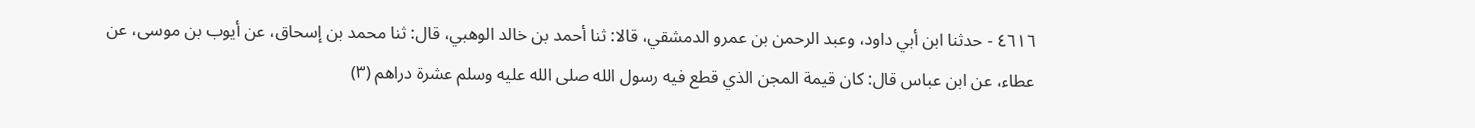٤٦١٦ - حدثنا ابن أبي داود، وعبد الرحمن بن عمرو الدمشقي، قالا: ثنا أحمد بن خالد الوهبي، قال: ثنا محمد بن إسحاق، عن أيوب بن موسى، عن عطاء، عن ابن عباس قال: كان قيمة المجن الذي قطع فيه رسول الله صلى الله عليه وسلم عشرة دراهم (٣)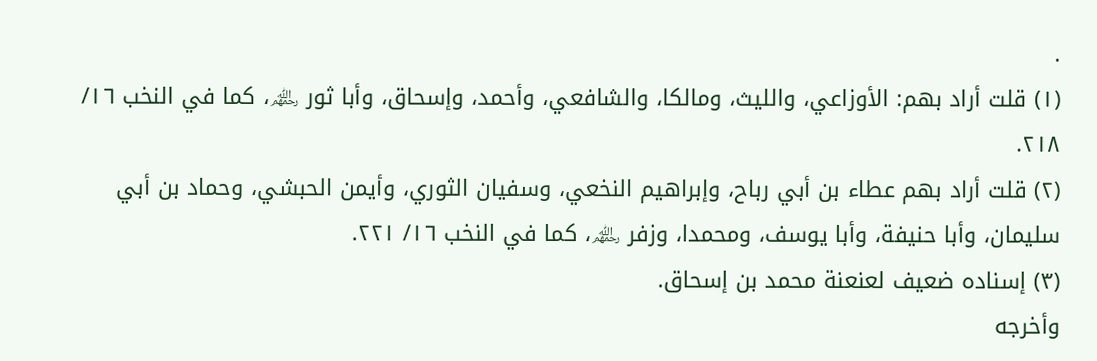.
(١) قلت أراد بهم: الأوزاعي، والليث، ومالكا، والشافعي، وأحمد، وإسحاق، وأبا ثور ﵏، كما في النخب ١٦/ ٢١٨.
(٢) قلت أراد بهم عطاء بن أبي رباح، وإبراهيم النخعي، وسفيان الثوري، وأيمن الحبشي، وحماد بن أبي سليمان، وأبا حنيفة، وأبا يوسف، ومحمدا، وزفر ﵏، كما في النخب ١٦/ ٢٢١.
(٣) إسناده ضعيف لعنعنة محمد بن إسحاق.
وأخرجه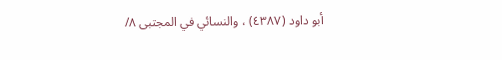أبو داود (٤٣٨٧) ، والنسائي في المجتبى ٨/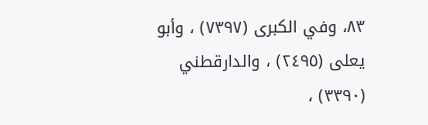٨٣، وفي الكبرى (٧٣٩٧) ، وأبو يعلى (٢٤٩٥) ، والدارقطني (٣٣٩٠) ،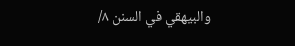والبيهقي في السنن ٨/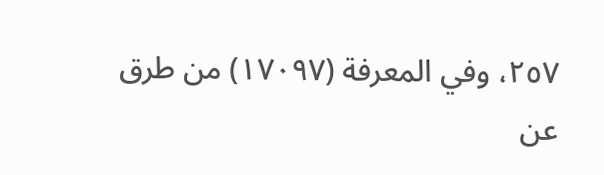٢٥٧، وفي المعرفة (١٧٠٩٧) من طرق عن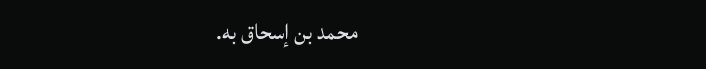محمد بن إسحاق به.